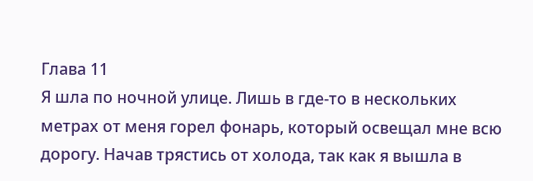Глава 11
Я шла по ночной улице. Лишь в где-то в нескольких метрах от меня горел фонарь, который освещал мне всю дорогу. Начав трястись от холода, так как я вышла в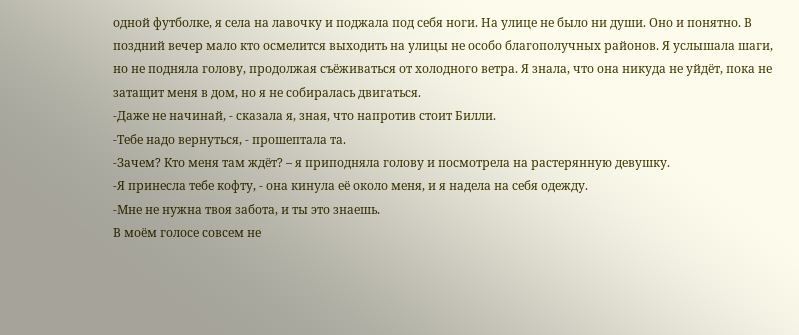одной футболке, я села на лавочку и поджала под себя ноги. На улице не было ни души. Оно и понятно. В поздний вечер мало кто осмелится выходить на улицы не особо благополучных районов. Я услышала шаги, но не подняла голову, продолжая съёживаться от холодного ветра. Я знала, что она никуда не уйдёт, пока не затащит меня в дом, но я не собиралась двигаться.
-Даже не начинай, - сказала я, зная, что напротив стоит Билли.
-Тебе надо вернуться, - прошептала та.
-Зачем? Кто меня там ждёт? – я приподняла голову и посмотрела на растерянную девушку.
-Я принесла тебе кофту, - она кинула её около меня, и я надела на себя одежду.
-Мне не нужна твоя забота, и ты это знаешь.
В моём голосе совсем не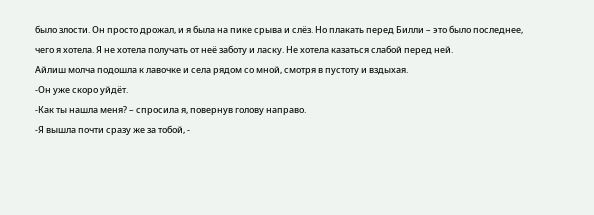было злости. Он просто дрожал, и я была на пике срыва и слёз. Но плакать перед Билли – это было последнее, чего я хотела. Я не хотела получать от неё заботу и ласку. Не хотела казаться слабой перед ней.
Айлиш молча подошла к лавочке и села рядом со мной, смотря в пустоту и вздыхая.
-Он уже скоро уйдёт.
-Как ты нашла меня? – спросила я, повернув голову направо.
-Я вышла почти сразу же за тобой, -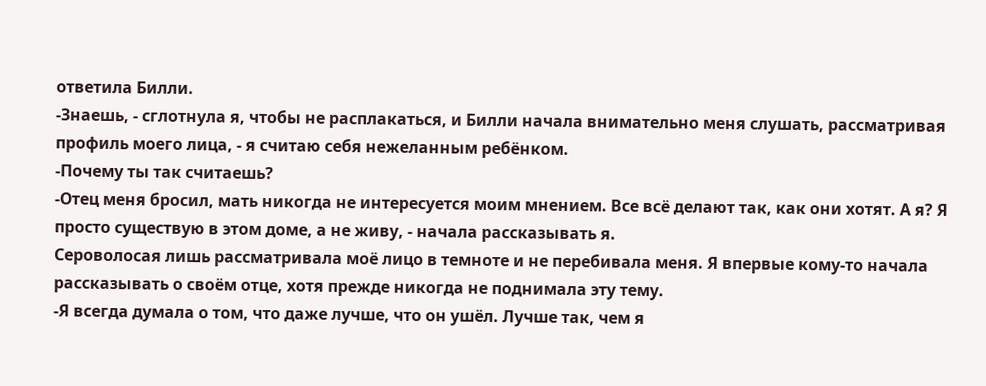ответила Билли.
-Знаешь, - сглотнула я, чтобы не расплакаться, и Билли начала внимательно меня слушать, рассматривая профиль моего лица, - я считаю себя нежеланным ребёнком.
-Почему ты так считаешь?
-Отец меня бросил, мать никогда не интересуется моим мнением. Все всё делают так, как они хотят. А я? Я просто существую в этом доме, а не живу, - начала рассказывать я.
Сероволосая лишь рассматривала моё лицо в темноте и не перебивала меня. Я впервые кому-то начала рассказывать о своём отце, хотя прежде никогда не поднимала эту тему.
-Я всегда думала о том, что даже лучше, что он ушёл. Лучше так, чем я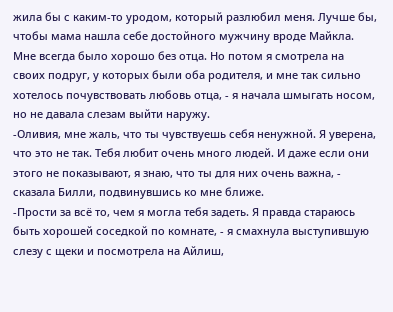жила бы с каким-то уродом, который разлюбил меня. Лучше бы, чтобы мама нашла себе достойного мужчину вроде Майкла. Мне всегда было хорошо без отца. Но потом я смотрела на своих подруг, у которых были оба родителя, и мне так сильно хотелось почувствовать любовь отца, - я начала шмыгать носом, но не давала слезам выйти наружу.
-Оливия, мне жаль, что ты чувствуешь себя ненужной. Я уверена, что это не так. Тебя любит очень много людей. И даже если они этого не показывают, я знаю, что ты для них очень важна, - сказала Билли, подвинувшись ко мне ближе.
-Прости за всё то, чем я могла тебя задеть. Я правда стараюсь быть хорошей соседкой по комнате, - я смахнула выступившую слезу с щеки и посмотрела на Айлиш,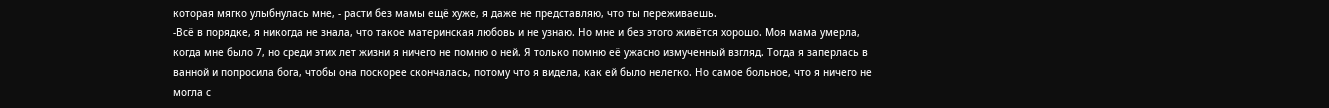которая мягко улыбнулась мне, - расти без мамы ещё хуже, я даже не представляю, что ты переживаешь.
-Всё в порядке, я никогда не знала, что такое материнская любовь и не узнаю. Но мне и без этого живётся хорошо. Моя мама умерла, когда мне было 7, но среди этих лет жизни я ничего не помню о ней. Я только помню её ужасно измученный взгляд. Тогда я заперлась в ванной и попросила бога, чтобы она поскорее скончалась, потому что я видела, как ей было нелегко. Но самое больное, что я ничего не могла с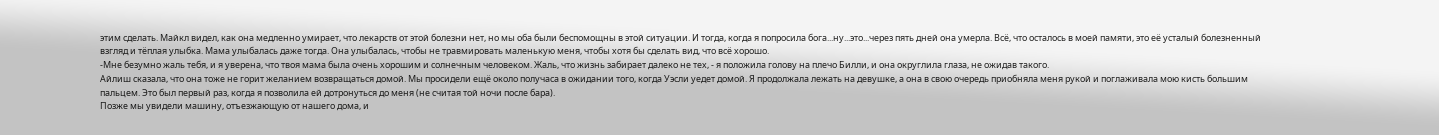этим сделать. Майкл видел, как она медленно умирает, что лекарств от этой болезни нет, но мы оба были беспомощны в этой ситуации. И тогда, когда я попросила бога...ну...это...через пять дней она умерла. Всё, что осталось в моей памяти, это её усталый болезненный взгляд и тёплая улыбка. Мама улыбалась даже тогда. Она улыбалась, чтобы не травмировать маленькую меня, чтобы хотя бы сделать вид, что всё хорошо.
-Мне безумно жаль тебя, и я уверена, что твоя мама была очень хорошим и солнечным человеком. Жаль, что жизнь забирает далеко не тех, - я положила голову на плечо Билли, и она округлила глаза, не ожидав такого.
Айлиш сказала, что она тоже не горит желанием возвращаться домой. Мы просидели ещё около получаса в ожидании того, когда Уэсли уедет домой. Я продолжала лежать на девушке, а она в свою очередь приобняла меня рукой и поглаживала мою кисть большим пальцем. Это был первый раз, когда я позволила ей дотронуться до меня (не считая той ночи после бара).
Позже мы увидели машину, отъезжающую от нашего дома, и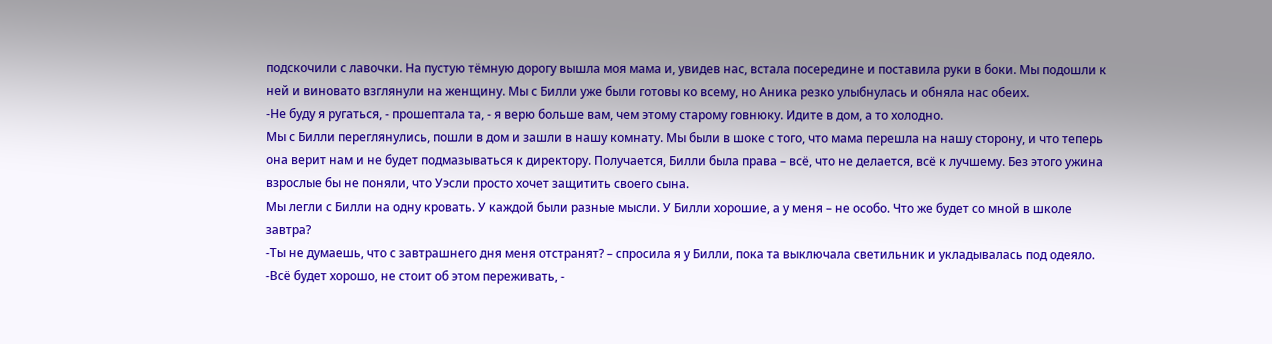подскочили с лавочки. На пустую тёмную дорогу вышла моя мама и, увидев нас, встала посередине и поставила руки в боки. Мы подошли к ней и виновато взглянули на женщину. Мы с Билли уже были готовы ко всему, но Аника резко улыбнулась и обняла нас обеих.
-Не буду я ругаться, - прошептала та, - я верю больше вам, чем этому старому говнюку. Идите в дом, а то холодно.
Мы с Билли переглянулись, пошли в дом и зашли в нашу комнату. Мы были в шоке с того, что мама перешла на нашу сторону, и что теперь она верит нам и не будет подмазываться к директору. Получается, Билли была права – всё, что не делается, всё к лучшему. Без этого ужина взрослые бы не поняли, что Уэсли просто хочет защитить своего сына.
Мы легли с Билли на одну кровать. У каждой были разные мысли. У Билли хорошие, а у меня – не особо. Что же будет со мной в школе завтра?
-Ты не думаешь, что с завтрашнего дня меня отстранят? – спросила я у Билли, пока та выключала светильник и укладывалась под одеяло.
-Всё будет хорошо, не стоит об этом переживать, -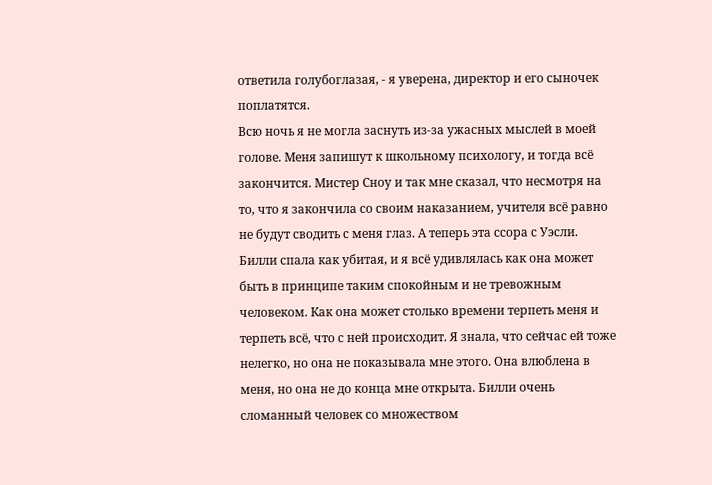ответила голубоглазая, - я уверена, директор и его сыночек поплатятся.
Всю ночь я не могла заснуть из-за ужасных мыслей в моей голове. Меня запишут к школьному психологу, и тогда всё закончится. Мистер Сноу и так мне сказал, что несмотря на то, что я закончила со своим наказанием, учителя всё равно не будут сводить с меня глаз. А теперь эта ссора с Уэсли. Билли спала как убитая, и я всё удивлялась как она может быть в принципе таким спокойным и не тревожным человеком. Как она может столько времени терпеть меня и терпеть всё, что с ней происходит. Я знала, что сейчас ей тоже нелегко, но она не показывала мне этого. Она влюблена в меня, но она не до конца мне открыта. Билли очень сломанный человек со множеством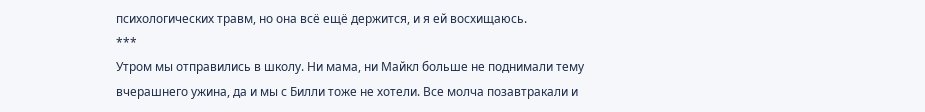психологических травм, но она всё ещё держится, и я ей восхищаюсь.
***
Утром мы отправились в школу. Ни мама, ни Майкл больше не поднимали тему вчерашнего ужина, да и мы с Билли тоже не хотели. Все молча позавтракали и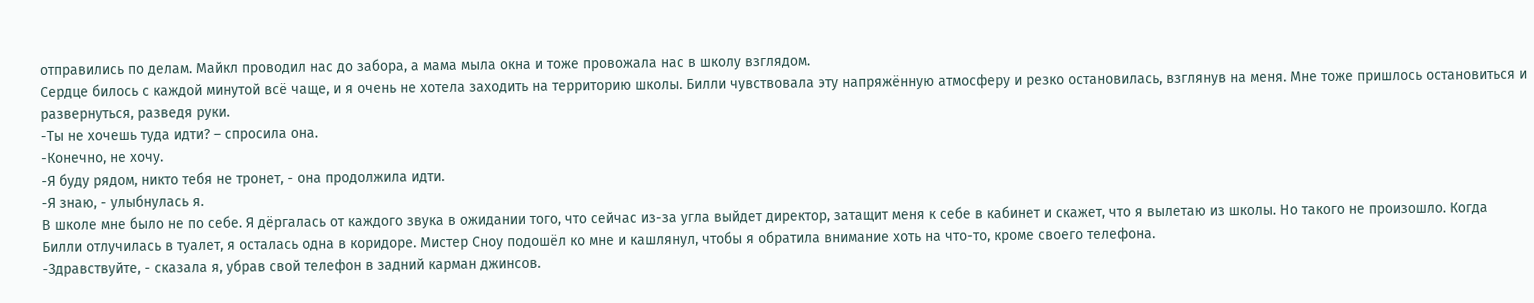отправились по делам. Майкл проводил нас до забора, а мама мыла окна и тоже провожала нас в школу взглядом.
Сердце билось с каждой минутой всё чаще, и я очень не хотела заходить на территорию школы. Билли чувствовала эту напряжённую атмосферу и резко остановилась, взглянув на меня. Мне тоже пришлось остановиться и развернуться, разведя руки.
-Ты не хочешь туда идти? – спросила она.
-Конечно, не хочу.
-Я буду рядом, никто тебя не тронет, - она продолжила идти.
-Я знаю, - улыбнулась я.
В школе мне было не по себе. Я дёргалась от каждого звука в ожидании того, что сейчас из-за угла выйдет директор, затащит меня к себе в кабинет и скажет, что я вылетаю из школы. Но такого не произошло. Когда Билли отлучилась в туалет, я осталась одна в коридоре. Мистер Сноу подошёл ко мне и кашлянул, чтобы я обратила внимание хоть на что-то, кроме своего телефона.
-Здравствуйте, - сказала я, убрав свой телефон в задний карман джинсов.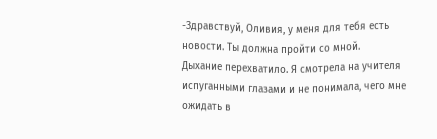-Здравствуй, Оливия, у меня для тебя есть новости. Ты должна пройти со мной.
Дыхание перехватило. Я смотрела на учителя испуганными глазами и не понимала, чего мне ожидать в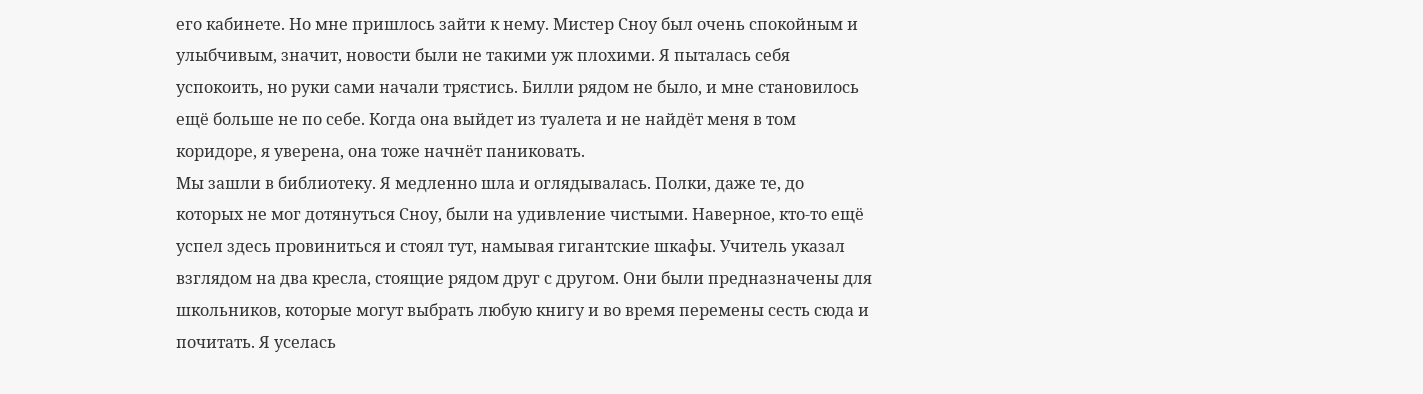его кабинете. Но мне пришлось зайти к нему. Мистер Сноу был очень спокойным и улыбчивым, значит, новости были не такими уж плохими. Я пыталась себя успокоить, но руки сами начали трястись. Билли рядом не было, и мне становилось ещё больше не по себе. Когда она выйдет из туалета и не найдёт меня в том коридоре, я уверена, она тоже начнёт паниковать.
Мы зашли в библиотеку. Я медленно шла и оглядывалась. Полки, даже те, до которых не мог дотянуться Сноу, были на удивление чистыми. Наверное, кто-то ещё успел здесь провиниться и стоял тут, намывая гигантские шкафы. Учитель указал взглядом на два кресла, стоящие рядом друг с другом. Они были предназначены для школьников, которые могут выбрать любую книгу и во время перемены сесть сюда и почитать. Я уселась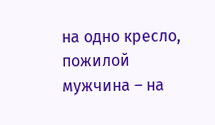на одно кресло, пожилой мужчина – на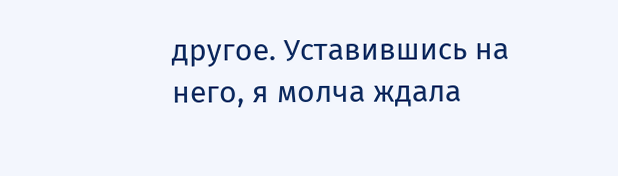другое. Уставившись на него, я молча ждала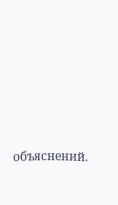объяснений.